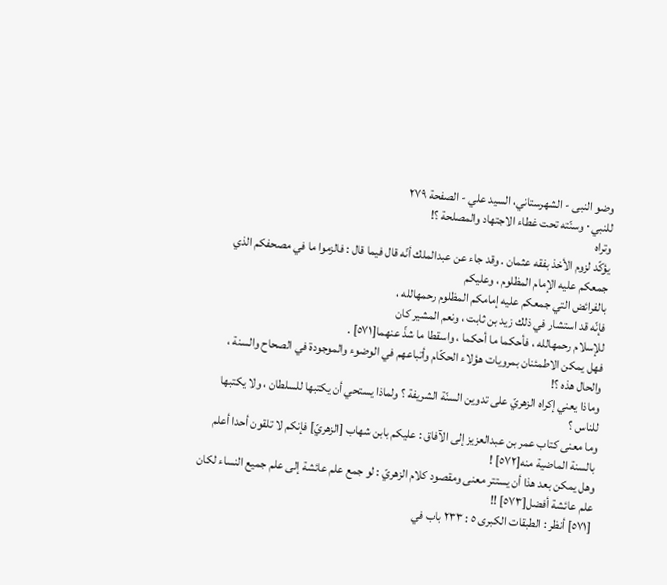وضو النبی - الشهرستاني، السيد علي - الصفحة ٢٧٩
للنبي ٠ وسنّته تحت غطاء الاجتهاد والمصلحة ؟!
وتراه
يؤكّد لزوم الأخذ بفقه عثمان . وقد جاء عن عبدالملك أنّه قال فيما قال : فالزموا ما في مصحفكم الذي جمعكم عليه الإمام المظلوم ، وعليكم
بالفرائض التي جمعكم عليه إمامكم المظلوم رحمهالله ،
فإنّه قد استشار في ذلك زيد بن ثابت ، ونعم المشير كان
للإسلام رحمهالله ، فأحكما ما أحكما ، واسقطا ما شذّ عنهما[٥٧١] .
فهل يمكن الاطمئنان بمرويات هؤلاء الحكّام وأتباعهم في الوضوء والموجودة في الصحاح والسنة ، والحال هذه ؟!
وماذا يعني إكراه الزهريّ على تدوين السنّة الشريفة ؟ ولماذا يستحي أن يكتبها للسلطان ، ولا يكتبها للناس ؟
وما معنى كتاب عمر بن عبدالعزيز إلى الآفاق : عليكم بابن شهاب [الزهريّ] فإنكم لا تلقون أحدا أعلم بالسنة الماضية منه[٥٧٢] !
وهل يمكن بعد هذا أن يستتر معنى ومقصود كلام الزهريّ : لو جمع علم عائشة إلى علم جميع النساء لكان علم عائشة أفضل[٥٧٣] !!
[٥٧١] أنظر : الطبقات الكبرى ٥ : ٢٣٣ باب في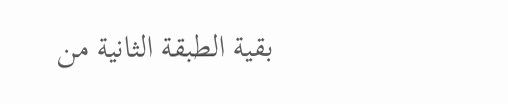بقية الطبقة الثانية من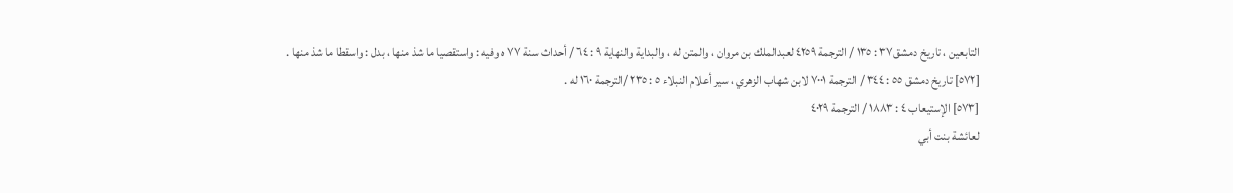التابعين ، تاريخ دمشق٣٧ : ١٣٥ / الترجمة ٤٢٥٩ لعبدالملك بن مروان ، والمتن له ، والبداية والنهاية ٩ : ٦٤ / أحداث سنة ٧٧ ه وفيه : واستقصيا ما شذ منها ، بدل : واسقطا ما شذ منها .
[٥٧٢] تاريخ دمشق ٥٥ : ٣٤٤ / الترجمة ٧٠٠١ لابن شهاب الزهري ، سير أعلام النبلاء ٥ : ٢٣٥ /الترجمة ١٦٠ له .
[٥٧٣] الإستيعاب ٤ : ١٨٨٣ / الترجمة ٤٠٢٩
لعائشة بنت أبي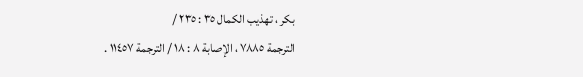بكر ، تهذيب الكمال ٣٥ : ٢٣٥ /
الترجمة ٧٨٨٥ ، الإصابة ٨ : ١٨ / الترجمة ١١٤٥٧ .